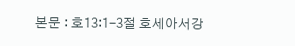본문 : 호13:1-3절 호세아서강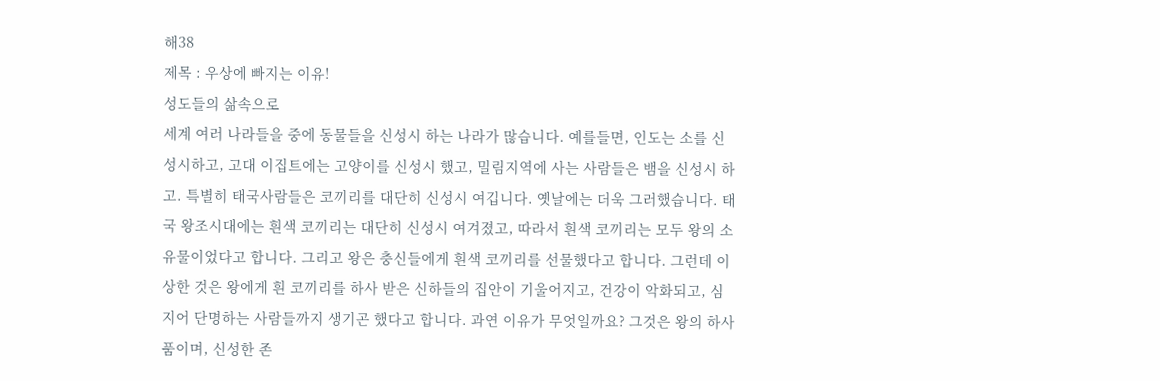해38
제목 : 우상에 빠지는 이유!
성도들의 삶속으로
세계 여러 나라들을 중에 동물들을 신성시 하는 나라가 많습니다. 예를들면, 인도는 소를 신성시하고, 고대 이집트에는 고양이를 신성시 했고, 밀림지역에 사는 사람들은 뱀을 신성시 하고. 특별히 태국사람들은 코끼리를 대단히 신성시 여깁니다. 옛날에는 더욱 그러했습니다. 태국 왕조시대에는 흰색 코끼리는 대단히 신성시 여겨졌고, 따라서 흰색 코끼리는 모두 왕의 소유물이었다고 합니다. 그리고 왕은 충신들에게 흰색 코끼리를 선물했다고 합니다. 그런데 이상한 것은 왕에게 흰 코끼리를 하사 받은 신하들의 집안이 기울어지고, 건강이 악화되고, 심지어 단명하는 사람들까지 생기곤 했다고 합니다. 과연 이유가 무엇일까요? 그것은 왕의 하사 품이며, 신성한 존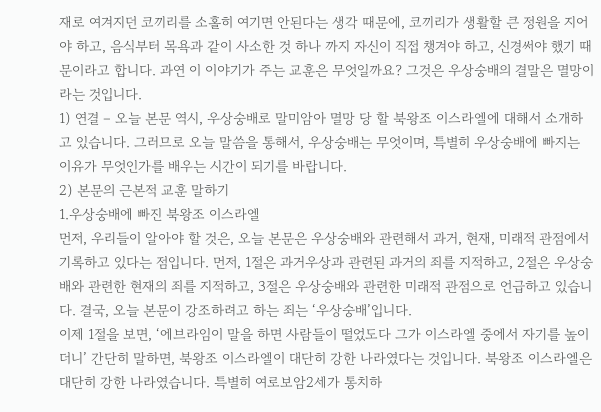재로 여겨지던 코끼리를 소홀히 여기면 안된다는 생각 때문에, 코끼리가 생활할 큰 정원을 지어야 하고, 음식부터 목욕과 같이 사소한 것 하나 까지 자신이 직접 챙겨야 하고, 신경써야 했기 때문이라고 합니다. 과연 이 이야기가 주는 교훈은 무엇일까요? 그것은 우상숭배의 결말은 멸망이라는 것입니다.
1) 연결 – 오늘 본문 역시, 우상숭배로 말미암아 멸망 당 할 북왕조 이스라엘에 대해서 소개하고 있습니다. 그러므로 오늘 말씀을 통해서, 우상숭배는 무엇이며, 특별히 우상숭배에 빠지는 이유가 무엇인가를 배우는 시간이 되기를 바랍니다.
2) 본문의 근본적 교훈 말하기
1.우상숭배에 빠진 북왕조 이스라엘
먼저, 우리들이 알아야 할 것은, 오늘 본문은 우상숭배와 관련해서 과거, 현재, 미래적 관점에서 기록하고 있다는 점입니다. 먼저, 1절은 과거우상과 관련된 과거의 죄를 지적하고, 2절은 우상숭배와 관련한 현재의 죄를 지적하고, 3절은 우상숭배와 관련한 미래적 관점으로 언급하고 있습니다. 결국, 오늘 본문이 강조하려고 하는 죄는 ‘우상숭배’입니다.
이제 1절을 보면, ‘에브라임이 말을 하면 사람들이 떨었도다 그가 이스라엘 중에서 자기를 높이더니’ 간단히 말하면, 북왕조 이스라엘이 대단히 강한 나라였다는 것입니다. 북왕조 이스라엘은 대단히 강한 나라였습니다. 특별히 여로보암2세가 통치하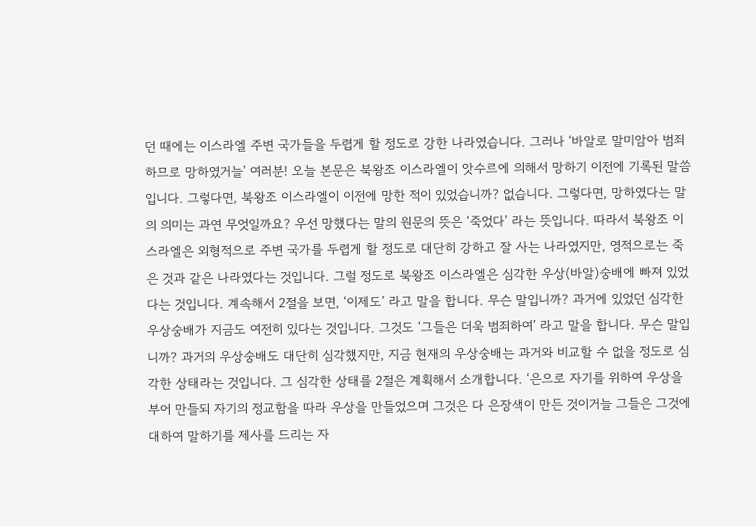던 때에는 이스라엘 주변 국가들을 두렵게 할 정도로 강한 나라였습니다. 그러나 ‘바알로 말미암아 범죄하므로 망하였거늘’ 여러분! 오늘 본문은 북왕조 이스라엘이 앗수르에 의해서 망하기 이전에 기록된 말씀입니다. 그렇다면, 북왕조 이스라엘이 이전에 망한 적이 있었습니까? 없습니다. 그렇다면, 망하였다는 말의 의미는 과연 무엇일까요? 우선 망했다는 말의 원문의 뜻은 ‘죽었다’ 라는 뜻입니다. 따라서 북왕조 이스라엘은 외형적으로 주변 국가를 두렵게 할 정도로 대단히 강하고 잘 사는 나라였지만, 영적으로는 죽은 것과 같은 나라였다는 것입니다. 그럴 정도로 북왕조 이스라엘은 심각한 우상(바알)숭배에 빠져 있었다는 것입니다. 계속해서 2절을 보면, ‘이제도’ 라고 말을 합니다. 무슨 말입니까? 과거에 있었던 심각한 우상숭배가 지금도 여전히 있다는 것입니다. 그것도 ‘그들은 더욱 범죄하여’ 라고 말을 합니다. 무슨 말입니까? 과거의 우상숭배도 대단히 심각했지만, 지금 현재의 우상숭배는 과거와 비교할 수 없을 정도로 심각한 상태라는 것입니다. 그 심각한 상태를 2절은 계획해서 소개합니다. ‘은으로 자기를 위하여 우상을 부어 만들되 자기의 정교함을 따라 우상을 만들었으며 그것은 다 은장색이 만든 것이거늘 그들은 그것에 대하여 말하기를 제사를 드리는 자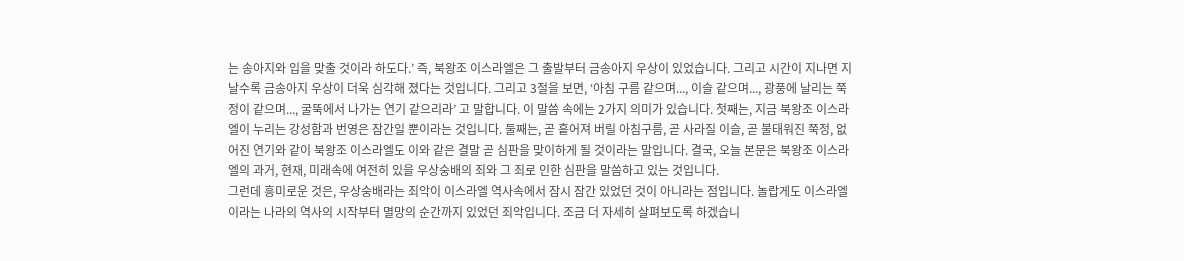는 송아지와 입을 맞출 것이라 하도다.’ 즉, 북왕조 이스라엘은 그 출발부터 금송아지 우상이 있었습니다. 그리고 시간이 지나면 지날수록 금송아지 우상이 더욱 심각해 졌다는 것입니다. 그리고 3절을 보면, ‘아침 구름 같으며..., 이슬 같으며..., 광풍에 날리는 쭉정이 같으며..., 굴뚝에서 나가는 연기 같으리라’ 고 말합니다. 이 말씀 속에는 2가지 의미가 있습니다. 첫째는, 지금 북왕조 이스라엘이 누리는 강성함과 번영은 잠간일 뿐이라는 것입니다. 둘째는, 곧 흩어져 버릴 아침구름, 곧 사라질 이슬, 곧 불태워진 쭉정, 없어진 연기와 같이 북왕조 이스라엘도 이와 같은 결말 곧 심판을 맞이하게 될 것이라는 말입니다. 결국, 오늘 본문은 북왕조 이스라엘의 과거, 현재, 미래속에 여전히 있을 우상숭배의 죄와 그 죄로 인한 심판을 말씀하고 있는 것입니다.
그런데 흥미로운 것은, 우상숭배라는 죄악이 이스라엘 역사속에서 잠시 잠간 있었던 것이 아니라는 점입니다. 놀랍게도 이스라엘이라는 나라의 역사의 시작부터 멸망의 순간까지 있었던 죄악입니다. 조금 더 자세히 살펴보도록 하겠습니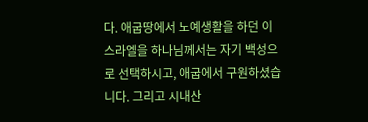다. 애굽땅에서 노예생활을 하던 이스라엘을 하나님께서는 자기 백성으로 선택하시고, 애굽에서 구원하셨습니다. 그리고 시내산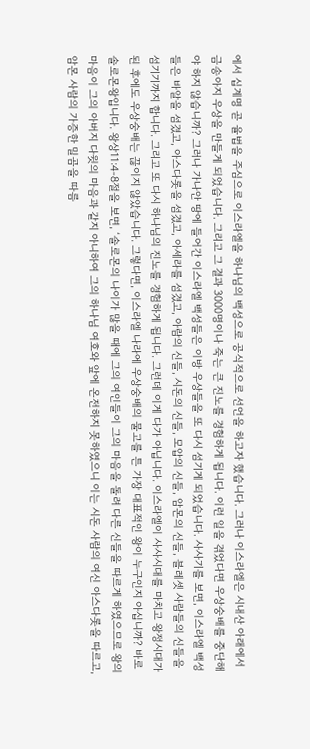에서 십계명 곧 율법을 주심으로 이스라엘을 하나님의 백성으로 공식적으로 선언을 하고자 했습니다. 그러나 이스라엘은 시내산 아래에서 금송아지 우상을 만들게 되었습니다. 그리고 그 결과 3000명이나 죽는 큰 진노를 경험하게 됩니다. 이런 일을 겪었다면 우상숭배를 중단해야 하지 않습니까? 그러나 가나안 땅에 들어간 이스라엘 백성들은 이방 우상들을 또 다시 섬기게 되었습니다. 사사기를 보면, 이스라엘 백성들은 바알을 섬겼고, 아스다롯을 섬겼고, 아세라를 섬겼고, 아람의 신들, 시돈의 신들, 모압의 신들, 암몬의 신들, 블레셋 사람들의 신들을 섬기기까지 합니다. 그리고 또 다시 하나님의 진노를 경험하게 됩니다. 그런데 이게 다가 아닙니다. 이스라엘이 사사시대를 마치고 왕정시대가 된 후에도 우상숭배는 끊이지 않았습니다. 그렇다면, 이스라엘 나라에 우상숭배의 물고를 튼 가장 대표적인 왕이 누구인지 아십니까? 바로 솔로몬왕입니다. 왕상11:4-8절을 보면, ‘솔로몬의 나이가 많을 때에 그의 여인들이 그의 마음을 돌려 다른 신들을 따르게 하였으므로 왕의 마음이 그의 아버지 다윗의 마음과 같지 아니하여 그의 하나님 여호와 앞에 온전하지 못하였으니 이는 시돈 사람의 여신 아스다롯을 따르고, 암몬 사람의 가증한 밀곰을 따름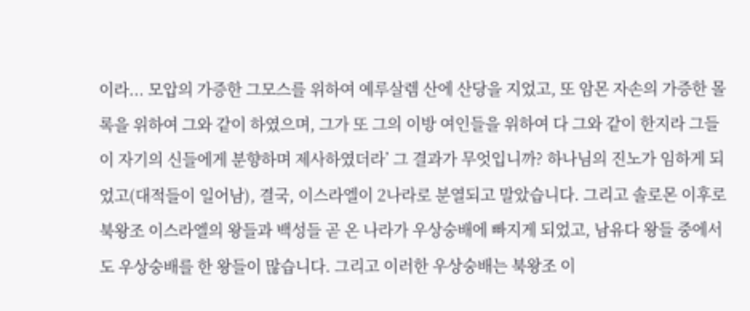이라... 모압의 가증한 그모스를 위하여 예루살렘 산에 산당을 지었고, 또 암몬 자손의 가증한 몰록을 위하여 그와 같이 하였으며, 그가 또 그의 이방 여인들을 위하여 다 그와 같이 한지라 그들이 자기의 신들에게 분향하며 제사하였더라’ 그 결과가 무엇입니까? 하나님의 진노가 임하게 되었고(대적들이 일어남), 결국, 이스라엘이 2나라로 분열되고 말았습니다. 그리고 솔로몬 이후로 북왕조 이스라엘의 왕들과 백성들 곧 온 나라가 우상숭배에 빠지게 되었고, 남유다 왕들 중에서도 우상숭배를 한 왕들이 많습니다. 그리고 이러한 우상숭배는 북왕조 이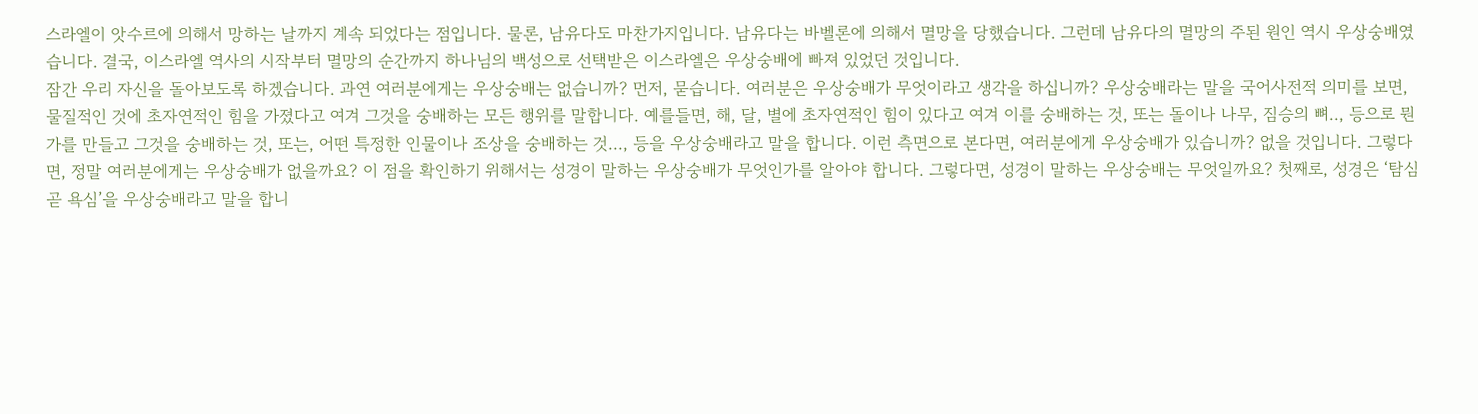스라엘이 앗수르에 의해서 망하는 날까지 계속 되었다는 점입니다. 물론, 남유다도 마찬가지입니다. 남유다는 바벨론에 의해서 멸망을 당했습니다. 그런데 남유다의 멸망의 주된 원인 역시 우상숭배였습니다. 결국, 이스라엘 역사의 시작부터 멸망의 순간까지 하나님의 백성으로 선택받은 이스라엘은 우상숭배에 빠져 있었던 것입니다.
잠간 우리 자신을 돌아보도록 하겠습니다. 과연 여러분에게는 우상숭배는 없습니까? 먼저, 묻습니다. 여러분은 우상숭배가 무엇이라고 생각을 하십니까? 우상숭배라는 말을 국어사전적 의미를 보면, 물질적인 것에 초자연적인 힘을 가졌다고 여겨 그것을 숭배하는 모든 행위를 말합니다. 예를들면, 해, 달, 별에 초자연적인 힘이 있다고 여겨 이를 숭배하는 것, 또는 돌이나 나무, 짐승의 뼈.., 등으로 뭔가를 만들고 그것을 숭배하는 것, 또는, 어떤 특정한 인물이나 조상을 숭배하는 것..., 등을 우상숭배라고 말을 합니다. 이런 측면으로 본다면, 여러분에게 우상숭배가 있습니까? 없을 것입니다. 그렇다면, 정말 여러분에게는 우상숭배가 없을까요? 이 점을 확인하기 위해서는 성경이 말하는 우상숭배가 무엇인가를 알아야 합니다. 그렇다면, 성경이 말하는 우상숭배는 무엇일까요? 첫째로, 성경은 ‘탐심 곧 욕심’을 우상숭배라고 말을 합니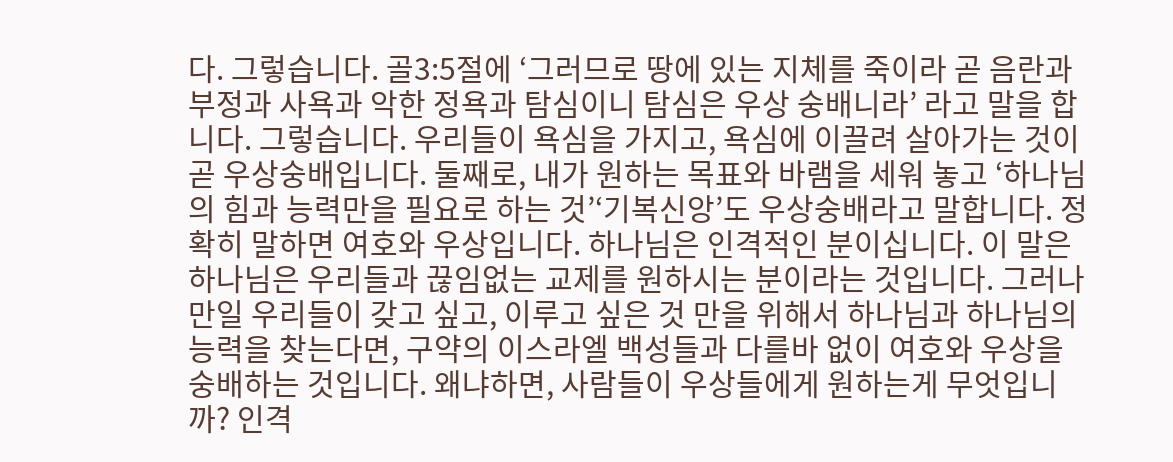다. 그렇습니다. 골3:5절에 ‘그러므로 땅에 있는 지체를 죽이라 곧 음란과 부정과 사욕과 악한 정욕과 탐심이니 탐심은 우상 숭배니라’ 라고 말을 합니다. 그렇습니다. 우리들이 욕심을 가지고, 욕심에 이끌려 살아가는 것이 곧 우상숭배입니다. 둘째로, 내가 원하는 목표와 바램을 세워 놓고 ‘하나님의 힘과 능력만을 필요로 하는 것’‘기복신앙’도 우상숭배라고 말합니다. 정확히 말하면 여호와 우상입니다. 하나님은 인격적인 분이십니다. 이 말은 하나님은 우리들과 끊임없는 교제를 원하시는 분이라는 것입니다. 그러나 만일 우리들이 갖고 싶고, 이루고 싶은 것 만을 위해서 하나님과 하나님의 능력을 찾는다면, 구약의 이스라엘 백성들과 다를바 없이 여호와 우상을 숭배하는 것입니다. 왜냐하면, 사람들이 우상들에게 원하는게 무엇입니까? 인격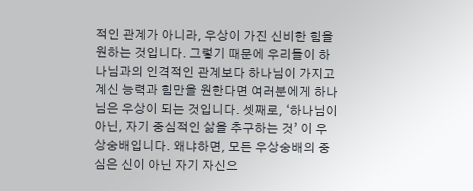적인 관계가 아니라, 우상이 가진 신비한 힘을 원하는 것입니다. 그렇기 때문에 우리들이 하나님과의 인격적인 관계보다 하나님이 가지고 계신 능력과 힘만을 원한다면 여러분에게 하나님은 우상이 되는 것입니다. 셋째로, ‘하나님이 아닌, 자기 중심적인 삶을 추구하는 것’ 이 우상숭배입니다. 왜냐하면, 모든 우상숭배의 중심은 신이 아닌 자기 자신으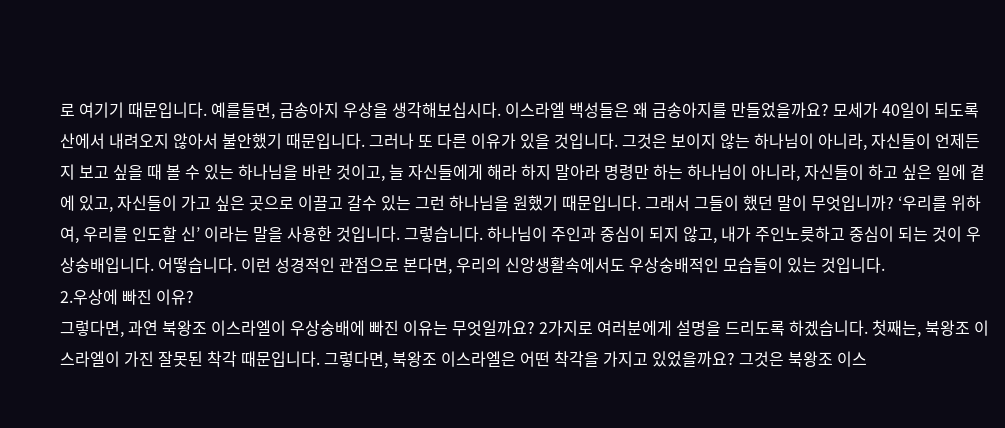로 여기기 때문입니다. 예를들면, 금송아지 우상을 생각해보십시다. 이스라엘 백성들은 왜 금송아지를 만들었을까요? 모세가 40일이 되도록 산에서 내려오지 않아서 불안했기 때문입니다. 그러나 또 다른 이유가 있을 것입니다. 그것은 보이지 않는 하나님이 아니라, 자신들이 언제든지 보고 싶을 때 볼 수 있는 하나님을 바란 것이고, 늘 자신들에게 해라 하지 말아라 명령만 하는 하나님이 아니라, 자신들이 하고 싶은 일에 곁에 있고, 자신들이 가고 싶은 곳으로 이끌고 갈수 있는 그런 하나님을 원했기 때문입니다. 그래서 그들이 했던 말이 무엇입니까? ‘우리를 위하여, 우리를 인도할 신’ 이라는 말을 사용한 것입니다. 그렇습니다. 하나님이 주인과 중심이 되지 않고, 내가 주인노릇하고 중심이 되는 것이 우상숭배입니다. 어떻습니다. 이런 성경적인 관점으로 본다면, 우리의 신앙생활속에서도 우상숭배적인 모습들이 있는 것입니다.
2.우상에 빠진 이유?
그렇다면, 과연 북왕조 이스라엘이 우상숭배에 빠진 이유는 무엇일까요? 2가지로 여러분에게 설명을 드리도록 하겠습니다. 첫째는, 북왕조 이스라엘이 가진 잘못된 착각 때문입니다. 그렇다면, 북왕조 이스라엘은 어떤 착각을 가지고 있었을까요? 그것은 북왕조 이스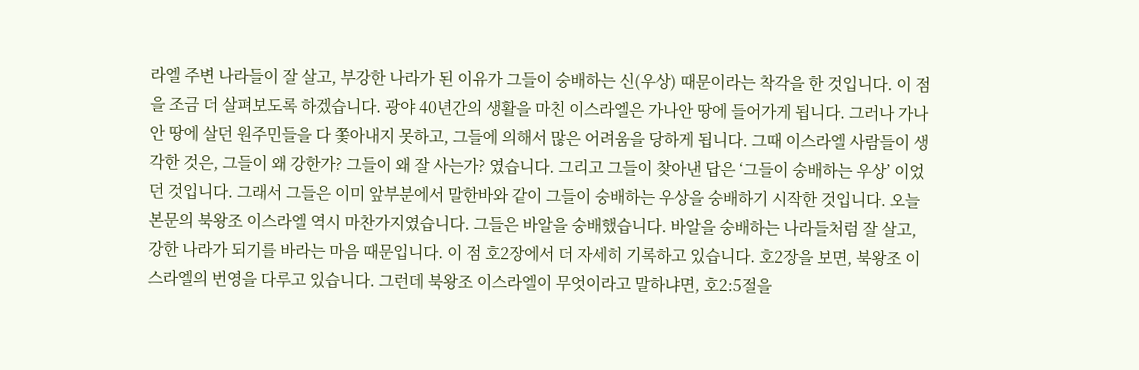라엘 주변 나라들이 잘 살고, 부강한 나라가 된 이유가 그들이 숭배하는 신(우상) 때문이라는 착각을 한 것입니다. 이 점을 조금 더 살펴보도록 하겠습니다. 광야 40년간의 생활을 마친 이스라엘은 가나안 땅에 들어가게 됩니다. 그러나 가나안 땅에 살던 원주민들을 다 쫓아내지 못하고, 그들에 의해서 많은 어려움을 당하게 됩니다. 그때 이스라엘 사람들이 생각한 것은, 그들이 왜 강한가? 그들이 왜 잘 사는가? 였습니다. 그리고 그들이 찾아낸 답은 ‘그들이 숭배하는 우상’ 이었던 것입니다. 그래서 그들은 이미 앞부분에서 말한바와 같이 그들이 숭배하는 우상을 숭배하기 시작한 것입니다. 오늘 본문의 북왕조 이스라엘 역시 마찬가지였습니다. 그들은 바알을 숭배했습니다. 바알을 숭배하는 나라들처럼 잘 살고, 강한 나라가 되기를 바라는 마음 때문입니다. 이 점 호2장에서 더 자세히 기록하고 있습니다. 호2장을 보면, 북왕조 이스라엘의 번영을 다루고 있습니다. 그런데 북왕조 이스라엘이 무엇이라고 말하냐면, 호2:5절을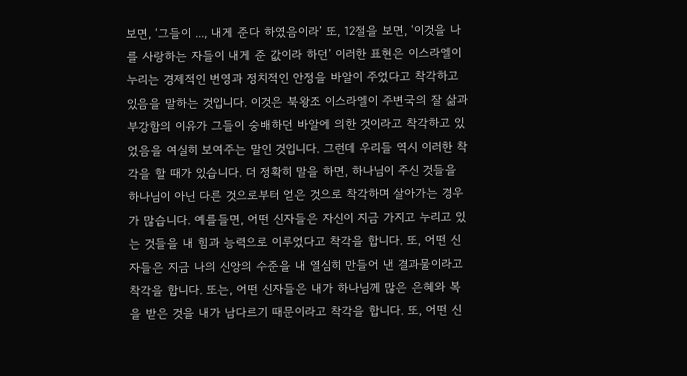보면, ‘그들이 ..., 내게 준다 하였음이라’ 또, 12절을 보면, ‘이것을 나를 사랑하는 자들이 내게 준 값이라 하던’ 이러한 표현은 이스라엘이 누리는 경제적인 번영과 정치적인 안정을 바알이 주었다고 착각하고 있음을 말하는 것입니다. 이것은 북왕조 이스라엘이 주변국의 잘 삶과 부강함의 이유가 그들이 숭배하던 바알에 의한 것이라고 착각하고 있었음을 여실히 보여주는 말인 것입니다. 그런데 우리들 역시 이러한 착각을 할 때가 있습니다. 더 정확히 말을 하면, 하나님이 주신 것들을 하나님이 아닌 다른 것으로부터 얻은 것으로 착각하며 살아가는 경우가 많습니다. 예를들면, 어떤 신자들은 자신이 지금 가지고 누리고 있는 것들을 내 힘과 능력으로 이루었다고 착각을 합니다. 또, 어떤 신자들은 지금 나의 신앙의 수준을 내 열심히 만들어 낸 결과물이라고 착각을 합니다. 또는, 어떤 신자들은 내가 하나님께 많은 은혜와 복을 받은 것을 내가 남다르기 때문이라고 착각을 합니다. 또, 어떤 신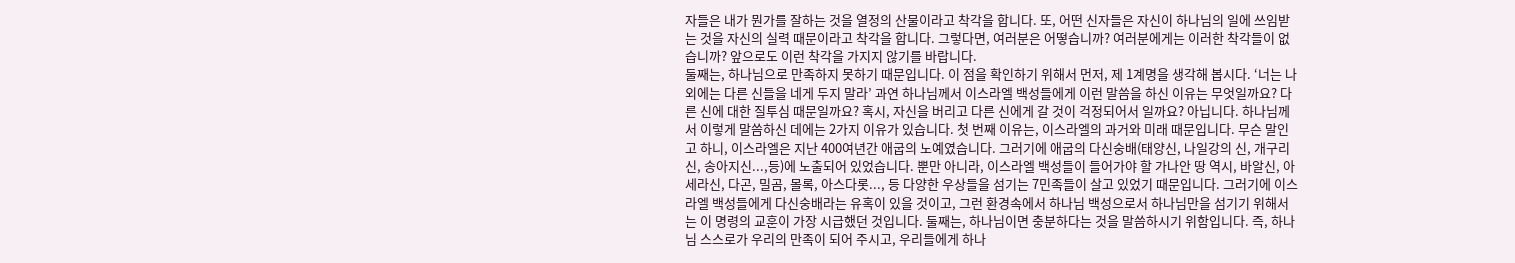자들은 내가 뭔가를 잘하는 것을 열정의 산물이라고 착각을 합니다. 또, 어떤 신자들은 자신이 하나님의 일에 쓰임받는 것을 자신의 실력 때문이라고 착각을 합니다. 그렇다면, 여러분은 어떻습니까? 여러분에게는 이러한 착각들이 없습니까? 앞으로도 이런 착각을 가지지 않기를 바랍니다.
둘째는, 하나님으로 만족하지 못하기 때문입니다. 이 점을 확인하기 위해서 먼저, 제 1계명을 생각해 봅시다. ‘너는 나 외에는 다른 신들을 네게 두지 말라’ 과연 하나님께서 이스라엘 백성들에게 이런 말씀을 하신 이유는 무엇일까요? 다른 신에 대한 질투심 때문일까요? 혹시, 자신을 버리고 다른 신에게 갈 것이 걱정되어서 일까요? 아닙니다. 하나님께서 이렇게 말씀하신 데에는 2가지 이유가 있습니다. 첫 번째 이유는, 이스라엘의 과거와 미래 때문입니다. 무슨 말인고 하니, 이스라엘은 지난 400여년간 애굽의 노예였습니다. 그러기에 애굽의 다신숭배(태양신, 나일강의 신, 개구리신, 송아지신...,등)에 노출되어 있었습니다. 뿐만 아니라, 이스라엘 백성들이 들어가야 할 가나안 땅 역시, 바알신, 아세라신, 다곤, 밀곰, 몰록, 아스다롯..., 등 다양한 우상들을 섬기는 7민족들이 살고 있었기 때문입니다. 그러기에 이스라엘 백성들에게 다신숭배라는 유혹이 있을 것이고, 그런 환경속에서 하나님 백성으로서 하나님만을 섬기기 위해서는 이 명령의 교훈이 가장 시급했던 것입니다. 둘째는, 하나님이면 충분하다는 것을 말씀하시기 위함입니다. 즉, 하나님 스스로가 우리의 만족이 되어 주시고, 우리들에게 하나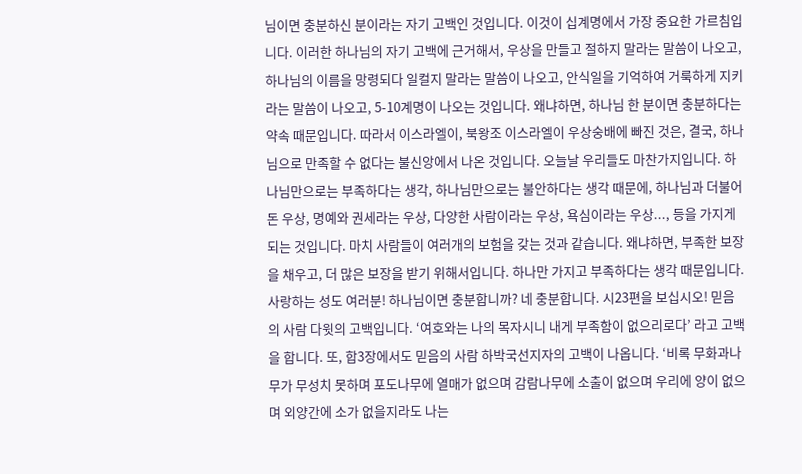님이면 충분하신 분이라는 자기 고백인 것입니다. 이것이 십계명에서 가장 중요한 가르침입니다. 이러한 하나님의 자기 고백에 근거해서, 우상을 만들고 절하지 말라는 말씀이 나오고, 하나님의 이름을 망령되다 일컬지 말라는 말씀이 나오고, 안식일을 기억하여 거룩하게 지키라는 말씀이 나오고, 5-10계명이 나오는 것입니다. 왜냐하면, 하나님 한 분이면 충분하다는 약속 때문입니다. 따라서 이스라엘이, 북왕조 이스라엘이 우상숭배에 빠진 것은, 결국, 하나님으로 만족할 수 없다는 불신앙에서 나온 것입니다. 오늘날 우리들도 마찬가지입니다. 하나님만으로는 부족하다는 생각, 하나님만으로는 불안하다는 생각 때문에, 하나님과 더불어 돈 우상, 명예와 권세라는 우상, 다양한 사람이라는 우상, 욕심이라는 우상..., 등을 가지게 되는 것입니다. 마치 사람들이 여러개의 보험을 갖는 것과 같습니다. 왜냐하면, 부족한 보장을 채우고, 더 많은 보장을 받기 위해서입니다. 하나만 가지고 부족하다는 생각 때문입니다. 사랑하는 성도 여러분! 하나님이면 충분합니까? 네 충분합니다. 시23편을 보십시오! 믿음의 사람 다윗의 고백입니다. ‘여호와는 나의 목자시니 내게 부족함이 없으리로다’ 라고 고백을 합니다. 또, 합3장에서도 믿음의 사람 하박국선지자의 고백이 나옵니다. ‘비록 무화과나무가 무성치 못하며 포도나무에 열매가 없으며 감람나무에 소출이 없으며 우리에 양이 없으며 외양간에 소가 없을지라도 나는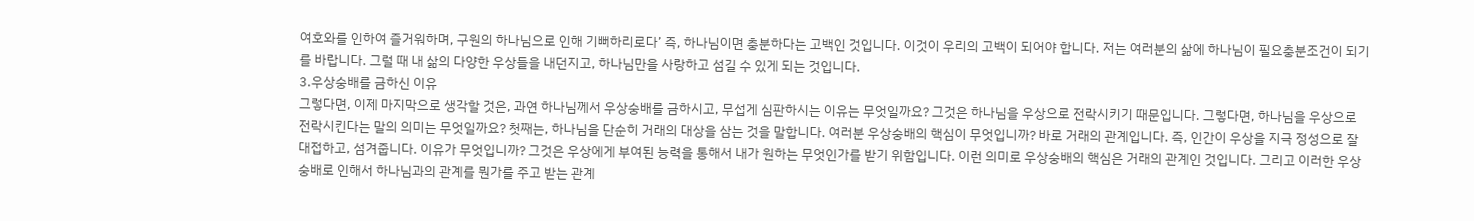여호와를 인하여 즐거워하며, 구원의 하나님으로 인해 기뻐하리로다’ 즉, 하나님이면 충분하다는 고백인 것입니다. 이것이 우리의 고백이 되어야 합니다. 저는 여러분의 삶에 하나님이 필요충분조건이 되기를 바랍니다. 그럴 때 내 삶의 다양한 우상들을 내던지고, 하나님만을 사랑하고 섬길 수 있게 되는 것입니다.
3.우상숭배를 금하신 이유
그렇다면, 이제 마지막으로 생각할 것은, 과연 하나님께서 우상숭배를 금하시고, 무섭게 심판하시는 이유는 무엇일까요? 그것은 하나님을 우상으로 전락시키기 때문입니다. 그렇다면, 하나님을 우상으로 전락시킨다는 말의 의미는 무엇일까요? 첫째는, 하나님을 단순히 거래의 대상을 삼는 것을 말합니다. 여러분 우상숭배의 핵심이 무엇입니까? 바로 거래의 관계입니다. 즉, 인간이 우상을 지극 정성으로 잘 대접하고, 섬겨줍니다. 이유가 무엇입니까? 그것은 우상에게 부여된 능력을 통해서 내가 원하는 무엇인가를 받기 위함입니다. 이런 의미로 우상숭배의 핵심은 거래의 관계인 것입니다. 그리고 이러한 우상숭배로 인해서 하나님과의 관계를 뭔가를 주고 받는 관계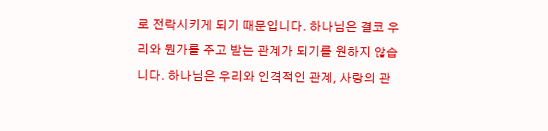로 전락시키게 되기 때문입니다. 하나님은 결코 우리와 뭔가를 주고 받는 관계가 되기를 원하지 않습니다. 하나님은 우리와 인격적인 관계, 사랑의 관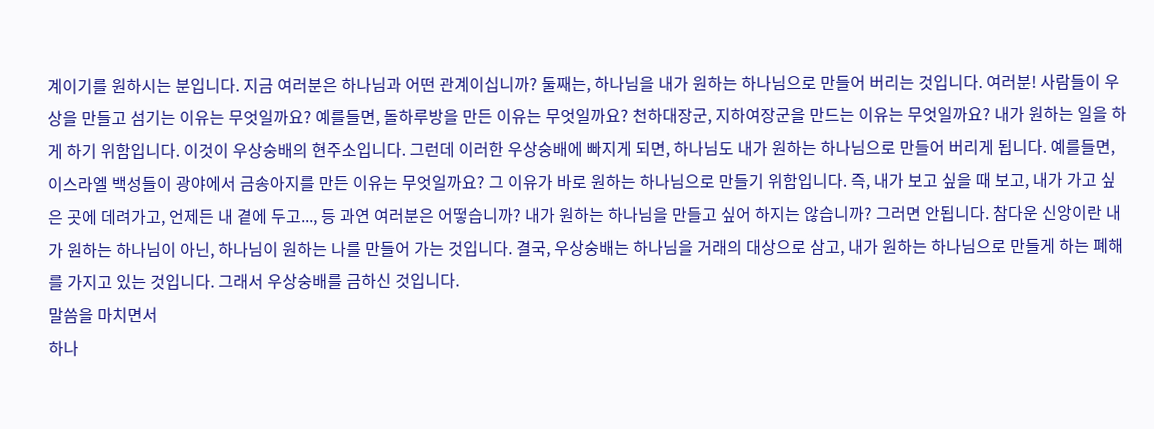계이기를 원하시는 분입니다. 지금 여러분은 하나님과 어떤 관계이십니까? 둘째는, 하나님을 내가 원하는 하나님으로 만들어 버리는 것입니다. 여러분! 사람들이 우상을 만들고 섬기는 이유는 무엇일까요? 예를들면, 돌하루방을 만든 이유는 무엇일까요? 천하대장군, 지하여장군을 만드는 이유는 무엇일까요? 내가 원하는 일을 하게 하기 위함입니다. 이것이 우상숭배의 현주소입니다. 그런데 이러한 우상숭배에 빠지게 되면, 하나님도 내가 원하는 하나님으로 만들어 버리게 됩니다. 예를들면, 이스라엘 백성들이 광야에서 금송아지를 만든 이유는 무엇일까요? 그 이유가 바로 원하는 하나님으로 만들기 위함입니다. 즉, 내가 보고 싶을 때 보고, 내가 가고 싶은 곳에 데려가고, 언제든 내 곁에 두고..., 등 과연 여러분은 어떻습니까? 내가 원하는 하나님을 만들고 싶어 하지는 않습니까? 그러면 안됩니다. 참다운 신앙이란 내가 원하는 하나님이 아닌, 하나님이 원하는 나를 만들어 가는 것입니다. 결국, 우상숭배는 하나님을 거래의 대상으로 삼고, 내가 원하는 하나님으로 만들게 하는 폐해를 가지고 있는 것입니다. 그래서 우상숭배를 금하신 것입니다.
말씀을 마치면서
하나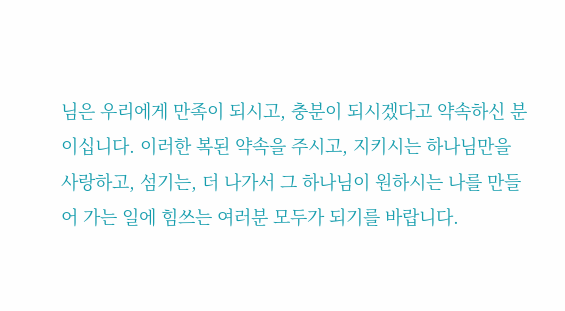님은 우리에게 만족이 되시고, 충분이 되시겠다고 약속하신 분이십니다. 이러한 복된 약속을 주시고, 지키시는 하나님만을 사랑하고, 섬기는, 더 나가서 그 하나님이 원하시는 나를 만들어 가는 일에 힘쓰는 여러분 모두가 되기를 바랍니다.